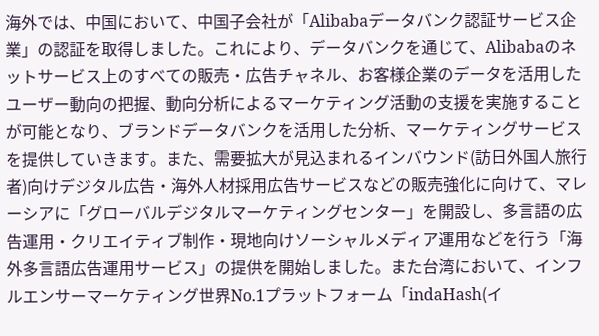海外では、中国において、中国子会社が「Alibabaデータバンク認証サービス企業」の認証を取得しました。これにより、データバンクを通じて、Alibabaのネットサービス上のすべての販売・広告チャネル、お客様企業のデータを活用したユーザー動向の把握、動向分析によるマーケティング活動の支援を実施することが可能となり、ブランドデータバンクを活用した分析、マーケティングサービスを提供していきます。また、需要拡大が見込まれるインバウンド(訪日外国人旅行者)向けデジタル広告・海外人材採用広告サービスなどの販売強化に向けて、マレーシアに「グローバルデジタルマーケティングセンター」を開設し、多言語の広告運用・クリエイティブ制作・現地向けソーシャルメディア運用などを行う「海外多言語広告運用サービス」の提供を開始しました。また台湾において、インフルエンサーマーケティング世界No.1プラットフォーム「indaHash(イ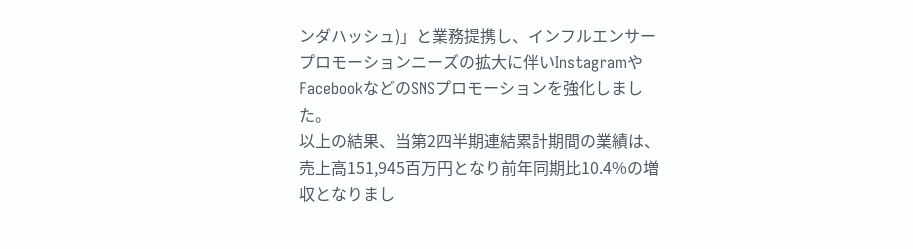ンダハッシュ)」と業務提携し、インフルエンサープロモーションニーズの拡大に伴いInstagramやFacebookなどのSNSプロモーションを強化しました。
以上の結果、当第2四半期連結累計期間の業績は、売上高151,945百万円となり前年同期比10.4%の増収となりまし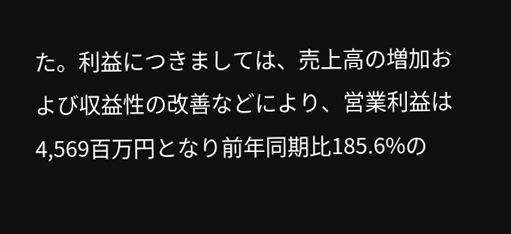た。利益につきましては、売上高の増加および収益性の改善などにより、営業利益は4,569百万円となり前年同期比185.6%の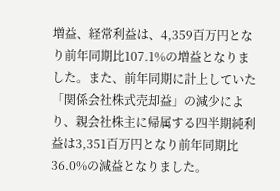増益、経常利益は、4,359百万円となり前年同期比107.1%の増益となりました。また、前年同期に計上していた「関係会社株式売却益」の減少により、親会社株主に帰属する四半期純利益は3,351百万円となり前年同期比36.0%の減益となりました。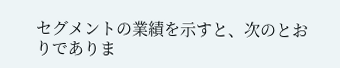セグメントの業績を示すと、次のとおりでありま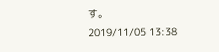す。
2019/11/05 13:38